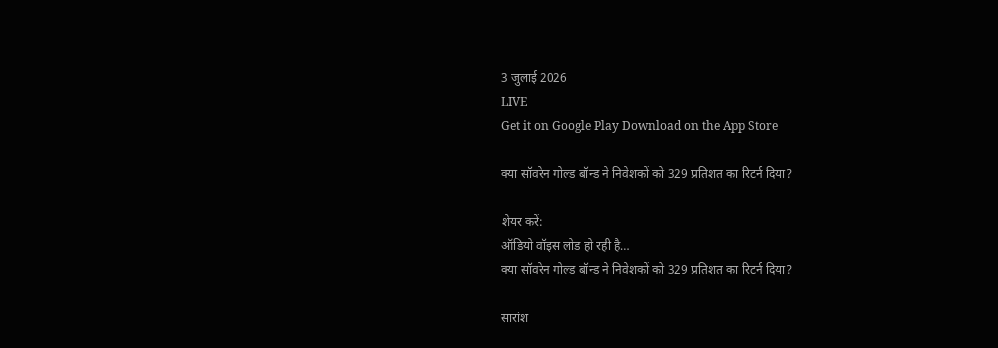3 जुलाई 2026
LIVE
Get it on Google Play Download on the App Store

क्या सॉवरेन गोल्ड बॉन्ड ने निवेशकों को 329 प्रतिशत का रिटर्न दिया?

शेयर करें:
ऑडियो वॉइस लोड हो रही है…
क्या सॉवरेन गोल्ड बॉन्ड ने निवेशकों को 329 प्रतिशत का रिटर्न दिया?

सारांश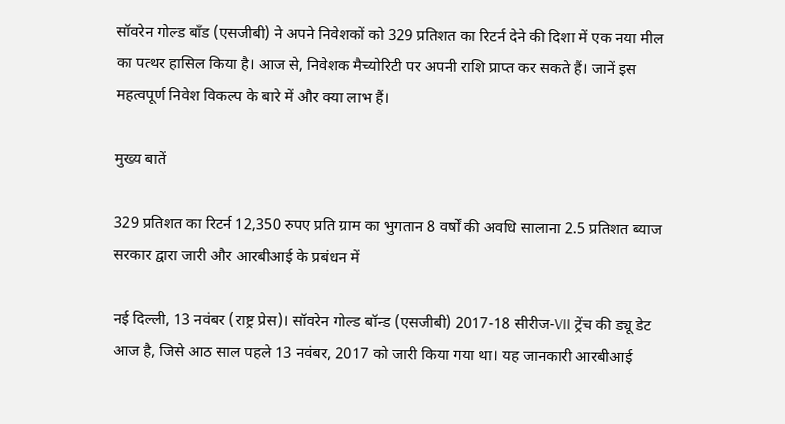सॉवरेन गोल्ड बॉंड (एसजीबी) ने अपने निवेशकों को 329 प्रतिशत का रिटर्न देने की दिशा में एक नया मील का पत्थर हासिल किया है। आज से, निवेशक मैच्योरिटी पर अपनी राशि प्राप्त कर सकते हैं। जानें इस महत्वपूर्ण निवेश विकल्प के बारे में और क्या लाभ हैं।

मुख्य बातें

329 प्रतिशत का रिटर्न 12,350 रुपए प्रति ग्राम का भुगतान 8 वर्षों की अवधि सालाना 2.5 प्रतिशत ब्याज सरकार द्वारा जारी और आरबीआई के प्रबंधन में

नई दिल्ली, 13 नवंबर (राष्ट्र प्रेस)। सॉवरेन गोल्ड बॉन्ड (एसजीबी) 2017-18 सीरीज-VII ट्रेंच की ड्यू डेट आज है, जिसे आठ साल पहले 13 नवंबर, 2017 को जारी किया गया था। यह जानकारी आरबीआई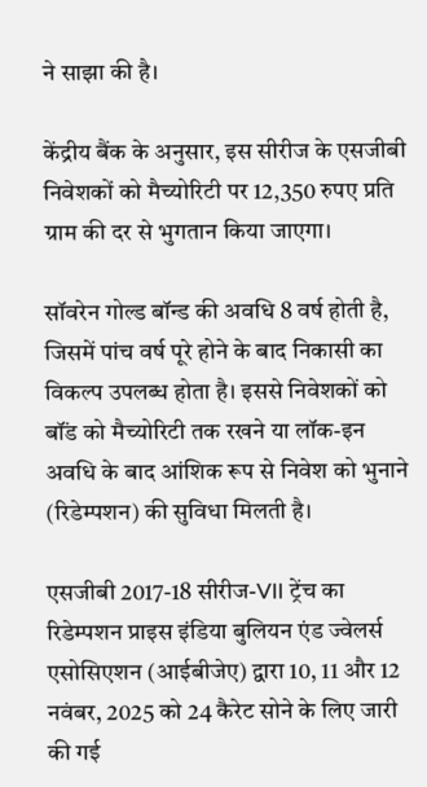ने साझा की है।

केंद्रीय बैंक के अनुसार, इस सीरीज के एसजीबी निवेशकों को मैच्योरिटी पर 12,350 रुपए प्रति ग्राम की दर से भुगतान किया जाएगा।

सॉवरेन गोल्ड बॉन्ड की अवधि 8 वर्ष होती है, जिसमें पांच वर्ष पूरे होने के बाद निकासी का विकल्प उपलब्ध होता है। इससे निवेशकों को बॉंड को मैच्योरिटी तक रखने या लॉक-इन अवधि के बाद आंशिक रूप से निवेश को भुनाने (रिडेम्पशन) की सुविधा मिलती है।

एसजीबी 2017-18 सीरीज-VII ट्रेंच का रिडेम्पशन प्राइस इंडिया बुलियन एंड ज्वेलर्स एसोसिएशन (आईबीजेए) द्वारा 10, 11 और 12 नवंबर, 2025 को 24 कैरेट सोने के लिए जारी की गई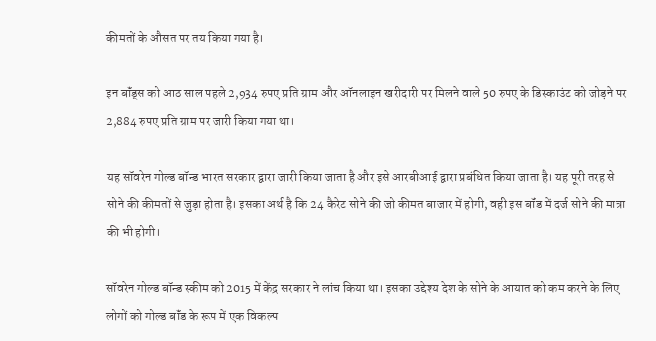कीमतों के औसत पर तय किया गया है।

इन बॉंड्स को आठ साल पहले 2,934 रुपए प्रति ग्राम और ऑनलाइन खरीदारी पर मिलने वाले 50 रुपए के डिस्काउंट को जोड़ने पर 2,884 रुपए प्रति ग्राम पर जारी किया गया था।

यह सॉवरेन गोल्ड बॉन्ड भारत सरकार द्वारा जारी किया जाता है और इसे आरबीआई द्वारा प्रबंधित किया जाता है। यह पूरी तरह से सोने की कीमतों से जुड़ा होता है। इसका अर्थ है कि 24 कैरेट सोने की जो कीमत बाजार में होगी, वही इस बॉंड में दर्ज सोने की मात्रा की भी होगी।

सॉवरेन गोल्ड बॉन्ड स्कीम को 2015 में केंद्र सरकार ने लांच किया था। इसका उद्देश्य देश के सोने के आयात को कम करने के लिए लोगों को गोल्ड बॉंड के रूप में एक विकल्प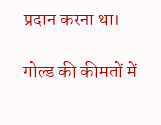प्रदान करना था।

गोल्ड की कीमतों में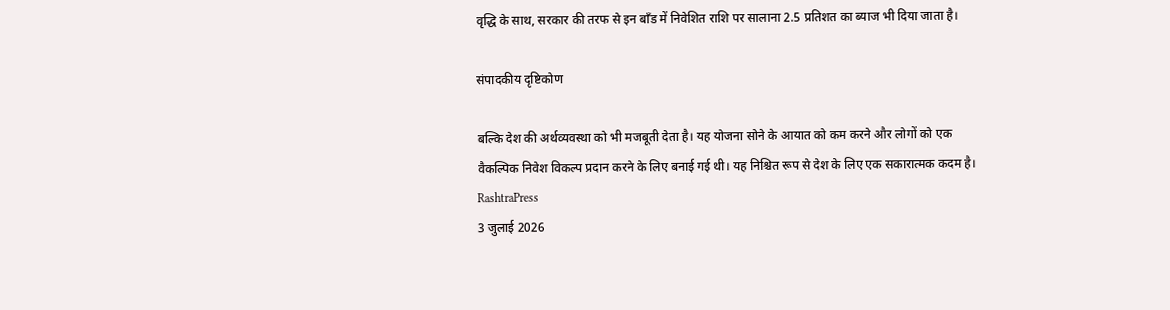वृद्धि के साथ, सरकार की तरफ से इन बॉंड में निवेशित राशि पर सालाना 2.5 प्रतिशत का ब्याज भी दिया जाता है।

संपादकीय दृष्टिकोण

बल्कि देश की अर्थव्यवस्था को भी मजबूती देता है। यह योजना सोने के आयात को कम करने और लोगों को एक वैकल्पिक निवेश विकल्प प्रदान करने के लिए बनाई गई थी। यह निश्चित रूप से देश के लिए एक सकारात्मक कदम है।
RashtraPress
3 जुलाई 2026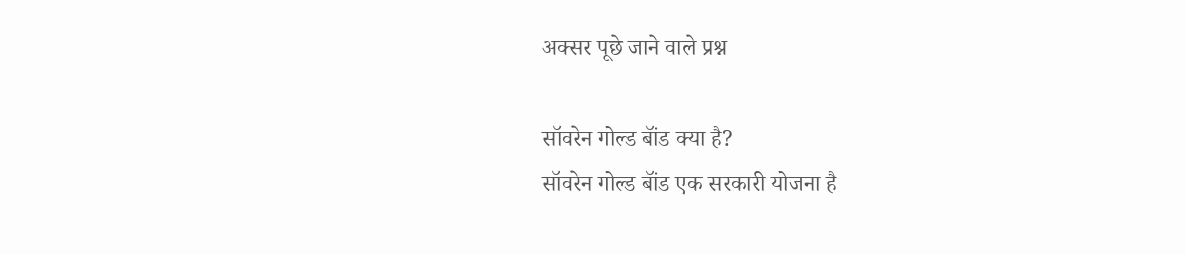अक्सर पूछे जाने वाले प्रश्न

सॉवरेन गोल्ड बॉंड क्या है?
सॉवरेन गोल्ड बॉंड एक सरकारी योजना है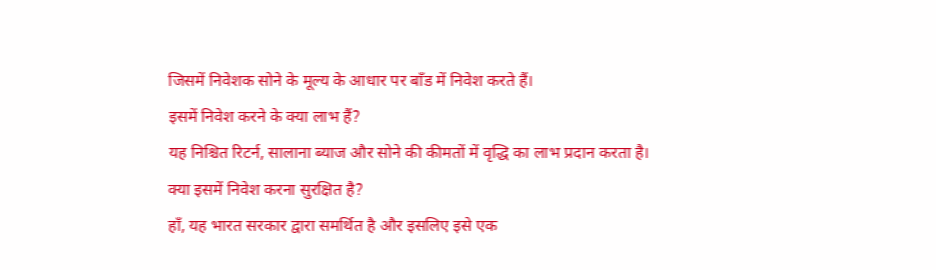जिसमें निवेशक सोने के मूल्य के आधार पर बॉंड में निवेश करते हैं।
इसमें निवेश करने के क्या लाभ हैं?
यह निश्चित रिटर्न, सालाना ब्याज और सोने की कीमतों में वृद्धि का लाभ प्रदान करता है।
क्या इसमें निवेश करना सुरक्षित है?
हाँ, यह भारत सरकार द्वारा समर्थित है और इसलिए इसे एक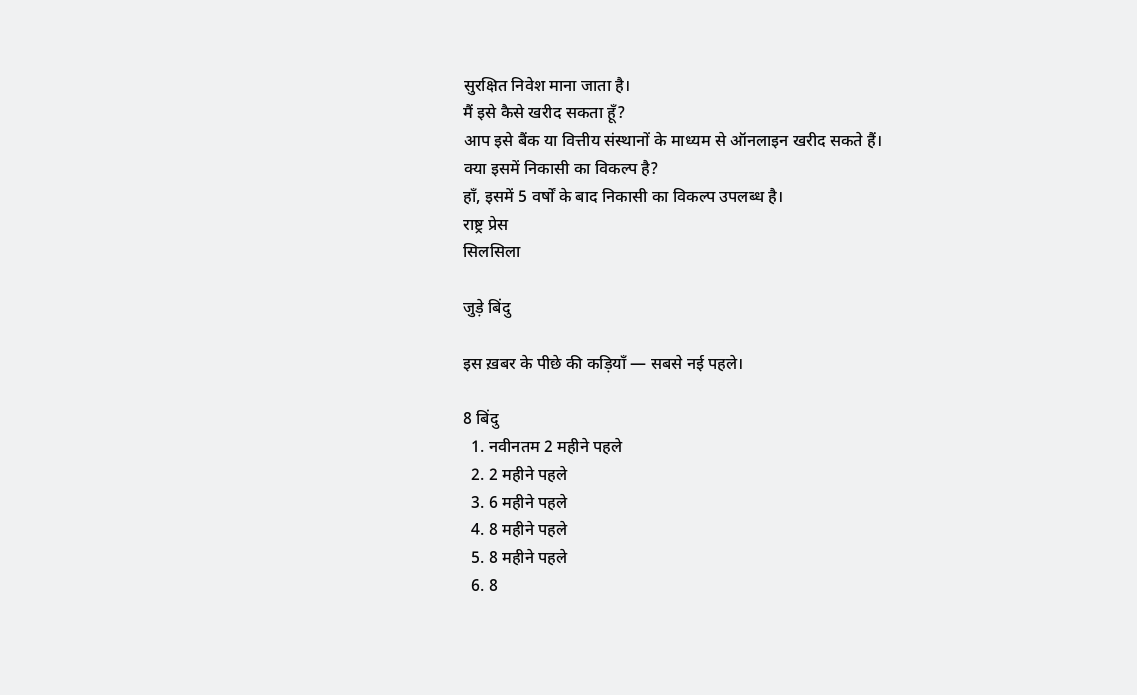सुरक्षित निवेश माना जाता है।
मैं इसे कैसे खरीद सकता हूँ?
आप इसे बैंक या वित्तीय संस्थानों के माध्यम से ऑनलाइन खरीद सकते हैं।
क्या इसमें निकासी का विकल्प है?
हाँ, इसमें 5 वर्षों के बाद निकासी का विकल्प उपलब्ध है।
राष्ट्र प्रेस
सिलसिला

जुड़े बिंदु

इस ख़बर के पीछे की कड़ियाँ — सबसे नई पहले।

8 बिंदु
  1. नवीनतम 2 महीने पहले
  2. 2 महीने पहले
  3. 6 महीने पहले
  4. 8 महीने पहले
  5. 8 महीने पहले
  6. 8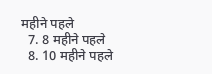महीने पहले
  7. 8 महीने पहले
  8. 10 महीने पहले